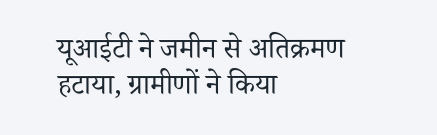यूआईटी ने जमीन से अतिक्रमण हटाया, ग्रामीणों ने किया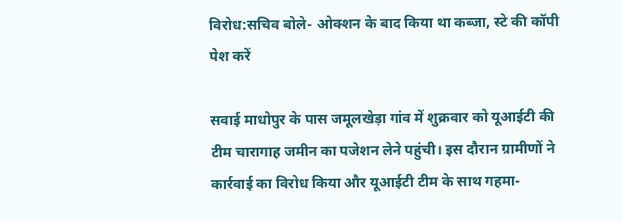विरोध:सचिव बोले- ओक्शन के बाद किया था कब्जा, स्टे की कॉपी पेश करें

सवाई माधोपुर के पास जमूलखेड़ा गांव में शुक्रवार को यूआईटी की टीम चारागाह जमीन का पजेशन लेने पहुंची। इस दौरान ग्रामीणों ने कार्रवाई का विरोध किया और यूआईटी टीम के साथ गहमा-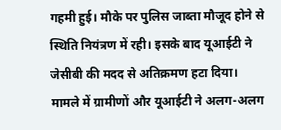गहमी हुई। मौके पर पुलिस जाब्ता मौजूद होने से स्थिति नियंत्रण में रही। इसके बाद यूआईटी ने जेसीबी की मदद से अतिक्रमण हटा दिया। मामले में ग्रामीणों और यूआईटी ने अलग-अलग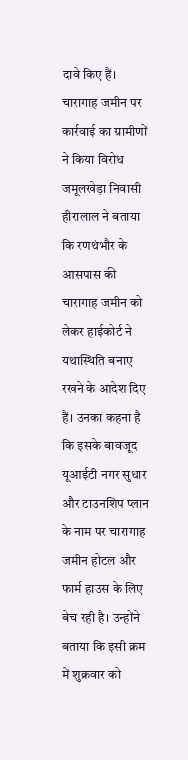दावे किए हैं। चारागाह जमीन पर कार्रवाई का ग्रामीणों ने किया विरोध जमूलखेड़ा निवासी हीरालाल ने बताया कि रणथंभौर के आसपास की चारागाह जमीन को लेकर हाईकोर्ट ने यथास्थिति बनाए रखने के आदेश दिए हैं। उनका कहना है कि इसके बावजूद यूआईटी नगर सुधार और टाउनशिप प्लान के नाम पर चारागाह जमीन होटल और फार्म हाउस के लिए बेच रही है। उन्होंने बताया कि इसी क्रम में शुक्रवार को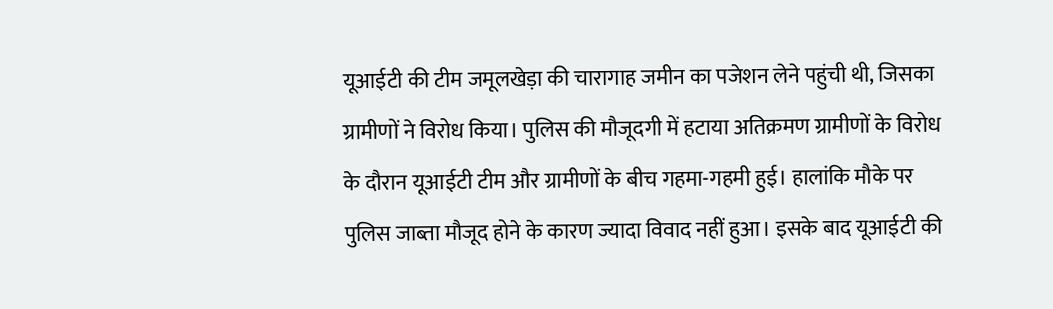यूआईटी की टीम जमूलखेड़ा की चारागाह जमीन का पजेशन लेने पहुंची थी, जिसका ग्रामीणों ने विरोध किया। पुलिस की मौजूदगी में हटाया अतिक्रमण ग्रामीणों के विरोध के दौरान यूआईटी टीम और ग्रामीणों के बीच गहमा-गहमी हुई। हालांकि मौके पर पुलिस जाब्ता मौजूद होने के कारण ज्यादा विवाद नहीं हुआ। इसके बाद यूआईटी की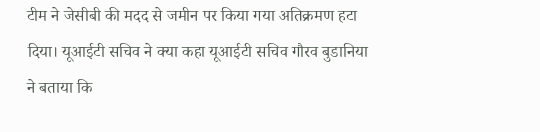टीम ने जेसीबी की मदद से जमीन पर किया गया अतिक्रमण हटा दिया। यूआईटी सचिव ने क्या कहा यूआईटी सचिव गौरव बुडानिया ने बताया कि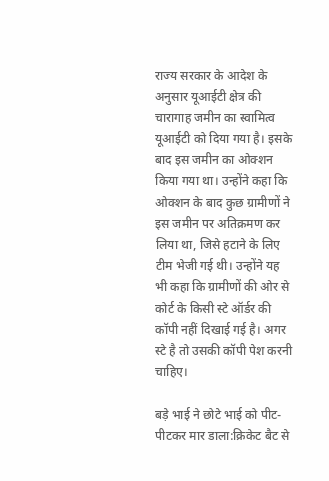राज्य सरकार के आदेश के अनुसार यूआईटी क्षेत्र की चारागाह जमीन का स्वामित्व यूआईटी को दिया गया है। इसके बाद इस जमीन का ओक्शन किया गया था। उन्होंने कहा कि ओक्शन के बाद कुछ ग्रामीणों ने इस जमीन पर अतिक्रमण कर लिया था, जिसे हटाने के लिए टीम भेजी गई थी। उन्होंने यह भी कहा कि ग्रामीणों की ओर से कोर्ट के किसी स्टे ऑर्डर की कॉपी नहीं दिखाई गई है। अगर स्टे है तो उसकी कॉपी पेश करनी चाहिए।

बड़े भाई ने छोटे भाई को पीट-पीटकर मार डाला:क्रिकेट बैट से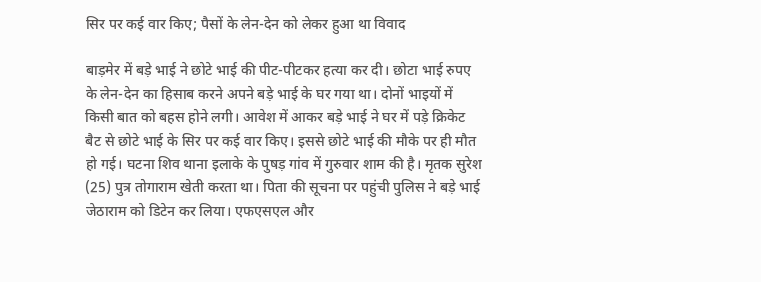सिर पर कई वार किए; पैसों के लेन-देन को लेकर हुआ था विवाद

बाड़मेर में बड़े भाई ने छोटे भाई की पीट-पीटकर हत्या कर दी। छोटा भाई रुपए के लेन-देन का हिसाब करने अपने बड़े भाई के घर गया था। दोनों भाइयों में किसी बात को बहस होने लगी। आवेश में आकर बड़े भाई ने घर में पड़े क्रिकेट बैट से छोटे भाई के सिर पर कई वार किए। इससे छोटे भाई की मौके पर ही मौत हो गई। घटना शिव थाना इलाके के पुषड़ गांव में गुरुवार शाम की है। मृतक सुरेश (25) पुत्र तोगाराम खेती करता था। पिता की सूचना पर पहुंची पुलिस ने बड़े भाई जेठाराम को डिटेन कर लिया। एफएसएल और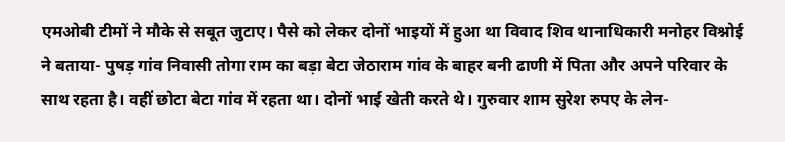एमओबी टीमों ने मौके से सबूत जुटाए। पैसे को लेकर दोनों भाइयों में हुआ था विवाद शिव थानाधिकारी मनोहर विश्नोई ने बताया- पुषड़ गांव निवासी तोगा राम का बड़ा बेटा जेठाराम गांव के बाहर बनी ढाणी में पिता और अपने परिवार के साथ रहता है। वहीं छोटा बेटा गांव में रहता था। दोनों भाई खेती करते थे। गुरुवार शाम सुरेश रुपए के लेन-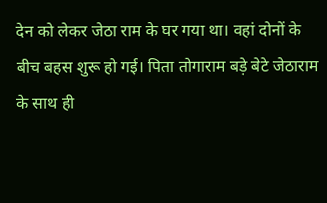देन को लेकर जेठा राम के घर गया था। वहां दोनों के बीच बहस शुरू हो गई। पिता तोगाराम बड़े बेटे जेठाराम के साथ ही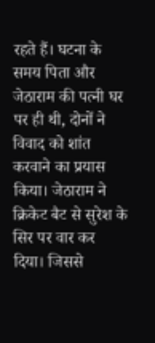रहते हैं। घटना के समय पिता और जेठाराम की पत्नी घर पर ही थी, दोनों ने विवाद को शांत करवाने का प्रयास किया। जेठाराम ने क्रिकेट बैट से सुरेश के सिर पर वार कर दिया। जिससे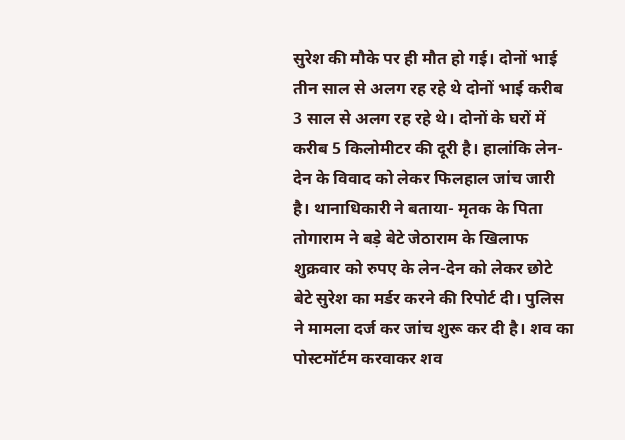सुरेश की मौके पर ही मौत हो गई। दोनों भाई तीन साल से अलग रह रहे थे दोनों भाई करीब 3 साल से अलग रह रहे थे। दोनों के घरों में करीब 5 किलोमीटर की दूरी है। हालांकि लेन-देन के विवाद को लेकर फिलहाल जांच जारी है। थानाधिकारी ने बताया- मृतक के पिता तोगाराम ने बड़े बेटे जेठाराम के खिलाफ शुक्रवार को रुपए के लेन-देन को लेकर छोटे बेटे सुरेश का मर्डर करने की रिपोर्ट दी। पुलिस ने मामला दर्ज कर जांच शुरू कर दी है। शव का पोस्टमॉर्टम करवाकर शव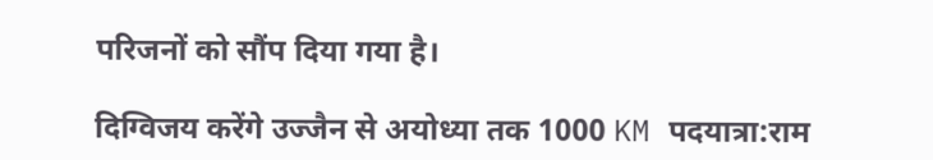परिजनों को सौंप दिया गया है।

दिग्विजय करेंगे उज्जैन से अयोध्या तक 1000 KM पदयात्रा:राम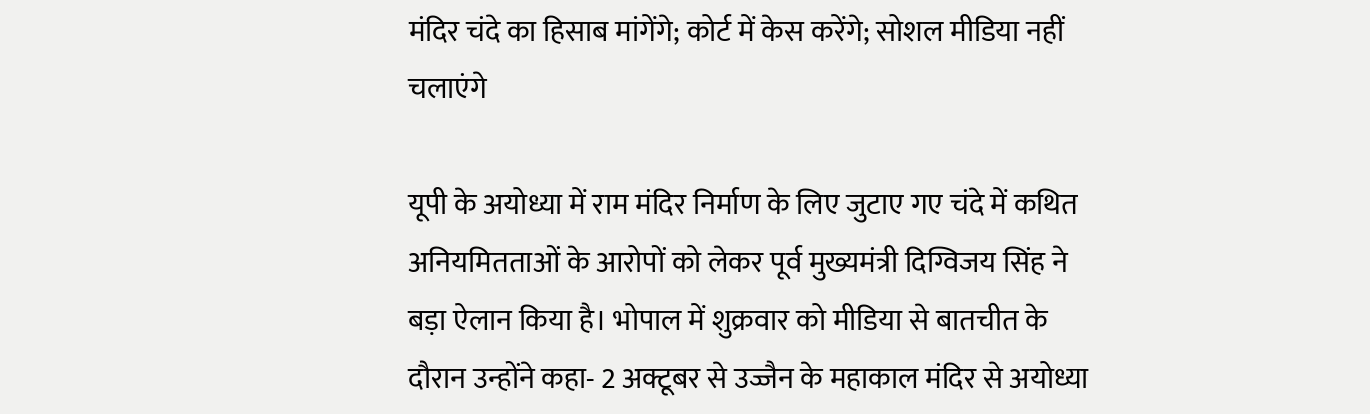मंदिर चंदे का हिसाब मांगेंगे; कोर्ट में केस करेंगे; सोशल मीडिया नहीं चलाएंगे

यूपी के अयोध्या में राम मंदिर निर्माण के लिए जुटाए गए चंदे में कथित अनियमितताओं के आरोपों को लेकर पूर्व मुख्यमंत्री दिग्विजय सिंह ने बड़ा ऐलान किया है। भोपाल में शुक्रवार को मीडिया से बातचीत के दौरान उन्होंने कहा- 2 अक्टूबर से उज्जैन के महाकाल मंदिर से अयोध्या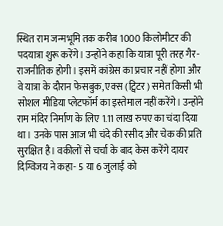स्थित राम जन्मभूमि तक करीब 1000 किलोमीटर की पदयात्रा शुरू करेंगे। उन्होंने कहा कि यात्रा पूरी तरह गैर-राजनीतिक होगी। इसमें कांग्रेस का प्रचार नहीं होगा और वे यात्रा के दौरान फेसबुक, एक्स (ट्विटर) समेत किसी भी सोशल मीडिया प्लेटफॉर्म का इस्तेमाल नहीं करेंगे। उन्होंने राम मंदिर निर्माण के लिए 1.11 लाख रुपए का चंदा दिया था। उनके पास आज भी चंदे की रसीद और चेक की प्रति सुरक्षित है। वकीलों से चर्चा के बाद केस करेंगे दायर दिग्विजय ने कहा- 5 या 6 जुलाई को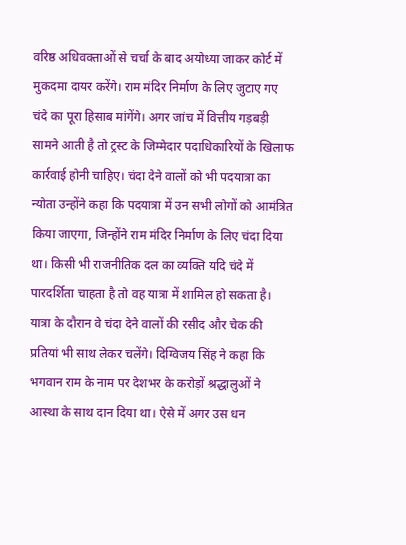वरिष्ठ अधिवक्ताओं से चर्चा के बाद अयोध्या जाकर कोर्ट में मुकदमा दायर करेंगे। राम मंदिर निर्माण के लिए जुटाए गए चंदे का पूरा हिसाब मांगेंगे। अगर जांच में वित्तीय गड़बड़ी सामने आती है तो ट्रस्ट के जिम्मेदार पदाधिकारियों के खिलाफ कार्रवाई होनी चाहिए। चंदा देने वालों को भी पदयात्रा का न्योता उन्होंने कहा कि पदयात्रा में उन सभी लोगों को आमंत्रित किया जाएगा, जिन्होंने राम मंदिर निर्माण के लिए चंदा दिया था। किसी भी राजनीतिक दल का व्यक्ति यदि चंदे में पारदर्शिता चाहता है तो वह यात्रा में शामिल हो सकता है। यात्रा के दौरान वे चंदा देने वालों की रसीद और चेक की प्रतियां भी साथ लेकर चलेंगे। दिग्विजय सिंह ने कहा कि भगवान राम के नाम पर देशभर के करोड़ों श्रद्धालुओं ने आस्था के साथ दान दिया था। ऐसे में अगर उस धन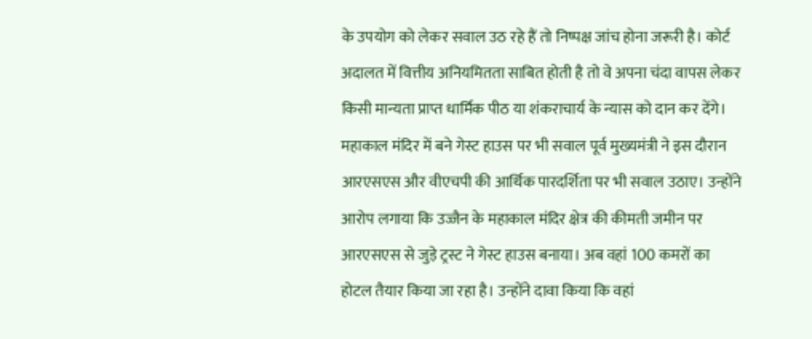के उपयोग को लेकर सवाल उठ रहे हैं तो निष्पक्ष जांच होना जरूरी है। कोर्ट अदालत में वित्तीय अनियमितता साबित होती है तो वे अपना चंदा वापस लेकर किसी मान्यता प्राप्त धार्मिक पीठ या शंकराचार्य के न्यास को दान कर देंगे। महाकाल मंदिर में बने गेस्ट हाउस पर भी सवाल पूर्व मुख्यमंत्री ने इस दौरान आरएसएस और वीएचपी की आर्थिक पारदर्शिता पर भी सवाल उठाए। उन्होंने आरोप लगाया कि उज्जैन के महाकाल मंदिर क्षेत्र की कीमती जमीन पर आरएसएस से जुड़े ट्रस्ट ने गेस्ट हाउस बनाया। अब वहां 100 कमरों का होटल तैयार किया जा रहा है। उन्होंने दावा किया कि वहां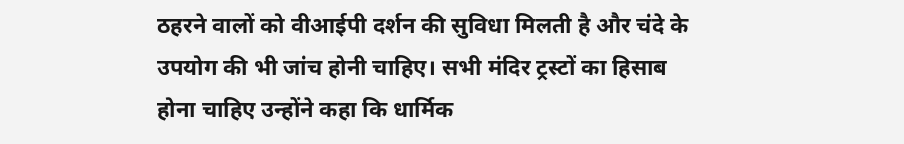ठहरने वालों को वीआईपी दर्शन की सुविधा मिलती है और चंदे के उपयोग की भी जांच होनी चाहिए। सभी मंदिर ट्रस्टों का हिसाब होना चाहिए उन्होंने कहा कि धार्मिक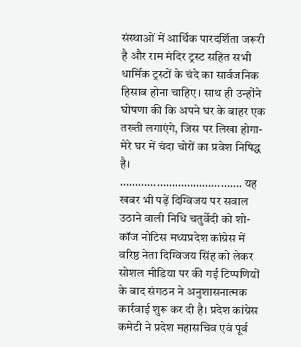संस्थाओं में आर्थिक पारदर्शिता जरूरी है और राम मंदिर ट्रस्ट सहित सभी धार्मिक ट्रस्टों के चंदे का सार्वजनिक हिसाब होना चाहिए। साथ ही उन्होंने घोषणा की कि अपने घर के बाहर एक तख्ती लगाएंगे, जिस पर लिखा होगा- मेरे घर में चंदा चोरों का प्रवेश निषिद्ध है।
…………………………………. यह खबर भी पढ़ें दिग्विजय पर सवाल उठाने वाली निधि चतुर्वेदी को शो-कॉज नोटिस मध्यप्रदेश कांग्रेस में वरिष्ठ नेता दिग्विजय सिंह को लेकर सोशल मीडिया पर की गई टिप्पणियों के बाद संगठन ने अनुशासनात्मक कार्रवाई शुरू कर दी है। प्रदेश कांग्रेस कमेटी ने प्रदेश महासचिव एवं पूर्व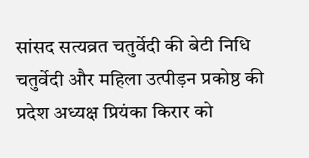सांसद सत्यव्रत चतुर्वेदी की बेटी निधि चतुर्वेदी और महिला उत्पीड़न प्रकोष्ठ की प्रदेश अध्यक्ष प्रियंका किरार को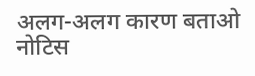अलग-अलग कारण बताओ नोटिस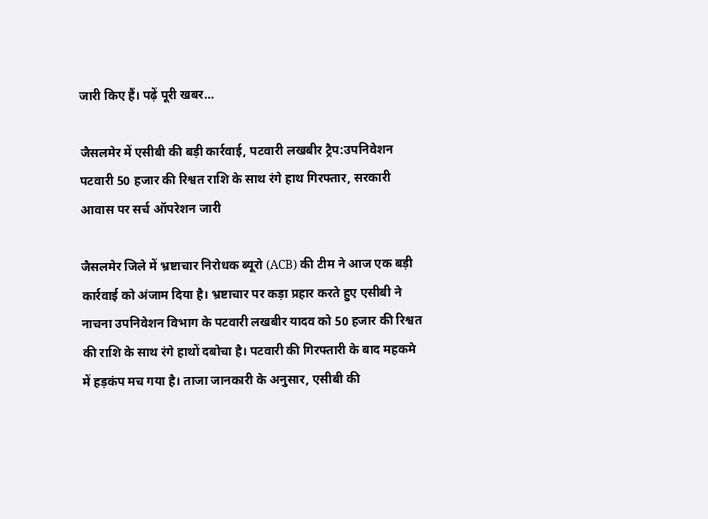जारी किए हैं। पढ़ें पूरी खबर…

जैसलमेर में एसीबी की बड़ी कार्रवाई, पटवारी लखबीर ट्रैप:उपनिवेशन पटवारी 50 हजार की रिश्वत राशि के साथ रंगे हाथ गिरफ्तार, सरकारी आवास पर सर्च ऑपरेशन जारी

जैसलमेर जिले में भ्रष्टाचार निरोधक ब्यूरो (ACB) की टीम ने आज एक बड़ी कार्रवाई को अंजाम दिया है। भ्रष्टाचार पर कड़ा प्रहार करते हुए एसीबी ने नाचना उपनिवेशन विभाग के पटवारी लखबीर यादव को 50 हजार की रिश्वत की राशि के साथ रंगे हाथों दबोचा है। पटवारी की गिरफ्तारी के बाद महकमे में हड़कंप मच गया है। ताजा जानकारी के अनुसार, एसीबी की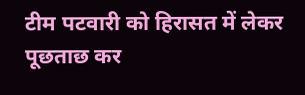टीम पटवारी को हिरासत में लेकर पूछताछ कर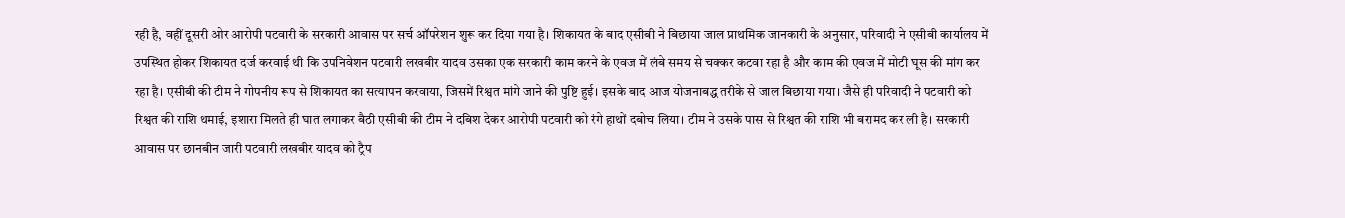रही है, वहीं दूसरी ओर आरोपी पटवारी के सरकारी आवास पर सर्च ऑपरेशन शुरू कर दिया गया है। शिकायत के बाद एसीबी ने बिछाया जाल प्राथमिक जानकारी के अनुसार, परिवादी ने एसीबी कार्यालय में उपस्थित होकर शिकायत दर्ज करवाई थी कि उपनिवेशन पटवारी लखबीर यादव उसका एक सरकारी काम करने के एवज में लंबे समय से चक्कर कटवा रहा है और काम की एवज में मोटी घूस की मांग कर रहा है। एसीबी की टीम ने गोपनीय रूप से शिकायत का सत्यापन करवाया, जिसमें रिश्वत मांगे जाने की पुष्टि हुई। इसके बाद आज योजनाबद्ध तरीके से जाल बिछाया गया। जैसे ही परिवादी ने पटवारी को रिश्वत की राशि थमाई, इशारा मिलते ही घात लगाकर बैठी एसीबी की टीम ने दबिश देकर आरोपी पटवारी को रंगे हाथों दबोच लिया। टीम ने उसके पास से रिश्वत की राशि भी बरामद कर ली है। सरकारी आवास पर छानबीन जारी पटवारी लखबीर यादव को ट्रैप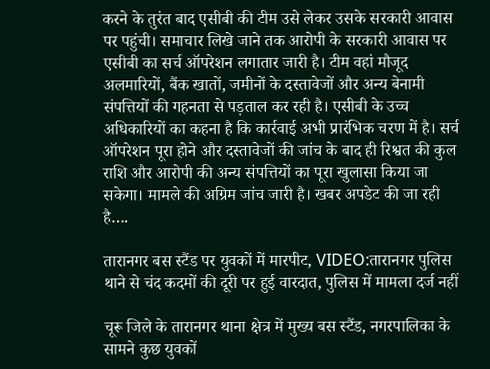करने के तुरंत बाद एसीबी की टीम उसे लेकर उसके सरकारी आवास पर पहुंची। समाचार लिखे जाने तक आरोपी के सरकारी आवास पर एसीबी का सर्च ऑपरेशन लगातार जारी है। टीम वहां मौजूद अलमारियों, बैंक खातों, जमीनों के दस्तावेजों और अन्य बेनामी संपत्तियों की गहनता से पड़ताल कर रही है। एसीबी के उच्च अधिकारियों का कहना है कि कार्रवाई अभी प्रारंभिक चरण में है। सर्च ऑपरेशन पूरा होने और दस्तावेजों की जांच के बाद ही रिश्वत की कुल राशि और आरोपी की अन्य संपत्तियों का पूरा खुलासा किया जा सकेगा। मामले की अग्रिम जांच जारी है। खबर अपडेट की जा रही है….

तारानगर बस स्टैंड पर युवकों में मारपीट, VIDEO:तारानगर पुलिस थाने से चंद कदमों की दूरी पर हुई वारदात, पुलिस में मामला दर्ज नहीं

चूरू जिले के तारानगर थाना क्षेत्र में मुख्य बस स्टैंड, नगरपालिका के सामने कुछ युवकों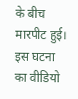के बीच मारपीट हुई। इस घटना का वीडियो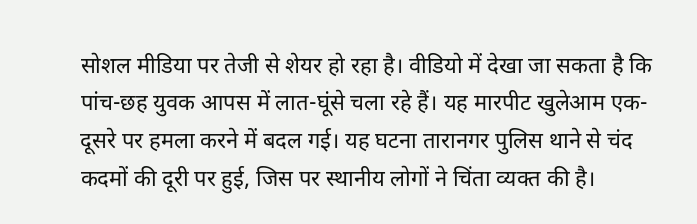सोशल मीडिया पर तेजी से शेयर हो रहा है। वीडियो में देखा जा सकता है कि पांच-छह युवक आपस में लात-घूंसे चला रहे हैं। यह मारपीट खुलेआम एक-दूसरे पर हमला करने में बदल गई। यह घटना तारानगर पुलिस थाने से चंद कदमों की दूरी पर हुई, जिस पर स्थानीय लोगों ने चिंता व्यक्त की है।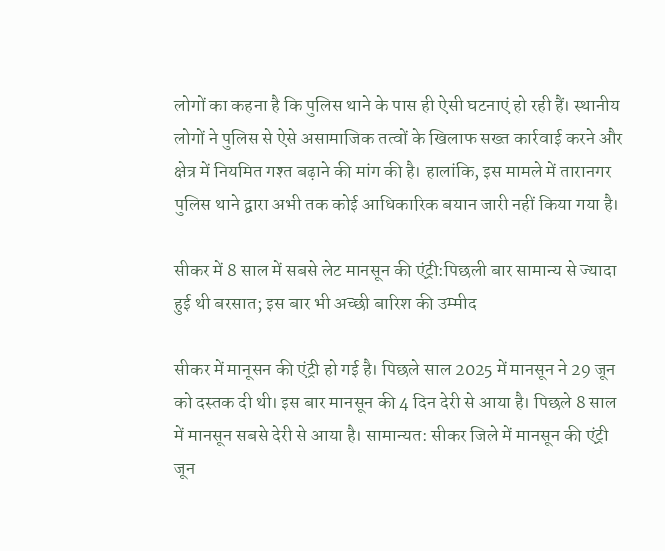लोगों का कहना है कि पुलिस थाने के पास ही ऐसी घटनाएं हो रही हैं। स्थानीय लोगों ने पुलिस से ऐसे असामाजिक तत्वों के खिलाफ सख्त कार्रवाई करने और क्षेत्र में नियमित गश्त बढ़ाने की मांग की है। हालांकि, इस मामले में तारानगर पुलिस थाने द्वारा अभी तक कोई आधिकारिक बयान जारी नहीं किया गया है।

सीकर में 8 साल में सबसे लेट मानसून की एंट्री:पिछली बार सामान्य से ज्यादा हुई थी बरसात; इस बार भी अच्छी बारिश की उम्मीद

सीकर में मानूसन की एंट्री हो गई है। पिछले साल 2025 में मानसून ने 29 जून को दस्तक दी थी। इस बार मानसून की 4 दिन देरी से आया है। पिछले 8 साल में मानसून सबसे देरी से आया है। सामान्यत: सीकर जिले में मानसून की एंट्री जून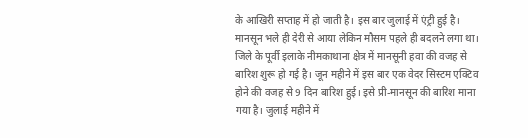के आखिरी सप्ताह में हो जाती है। इस बार जुलाई में एंट्री हुई है। मानसून भले ही देरी से आया लेकिन मौसम पहले ही बदलने लगा था। जिले के पूर्वी इलाके नीमकाथाना क्षेत्र में मानसूनी हवा की वजह से बारिश शुरू हो गई है। जून महीने में इस बार एक वेदर सिस्टम एक्टिव होने की वजह से 9 दिन बारिश हुई। इसे प्री-मानसून की बारिश माना गया है। जुलाई महीने में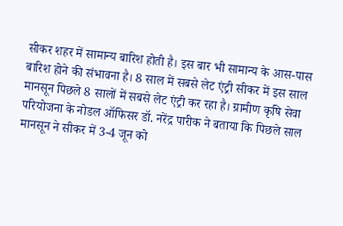सीकर शहर में सामान्य बारिश होती है। इस बार भी सामान्य के आस-पास बारिश होने की संभावना है। 8 साल में सबसे लेट एंट्री सीकर में इस साल मानसून पिछले 8 सालों में सबसे लेट एंट्री कर रहा है। ग्रामीण कृषि सेवा परियोजना के नोडल ऑफिसर डॉ. नरेंद्र पारीक ने बताया कि पिछले साल मानसून ने सीकर में 3-4 जून को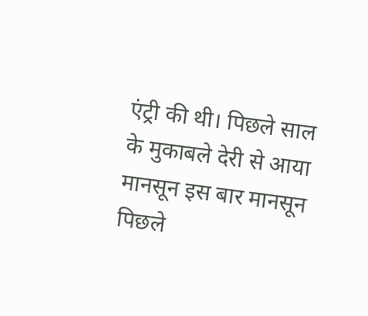एंट्री की थी। पिछले साल के मुकाबले देरी से आया मानसून इस बार मानसून पिछले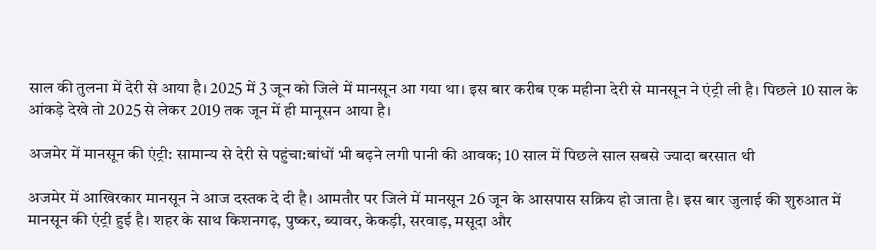साल की तुलना में देरी से आया है। 2025 में 3 जून को जिले में मानसून आ गया था। इस बार करीब एक महीना देरी से मानसून ने एंट्री ली है। पिछले 10 साल के आंकड़े देखे तो 2025 से लेकर 2019 तक जून में ही मानूसन आया है।

अजमेर में मानसून की एंट्री: सामान्य से देरी से पहुंचा:बांधों भी बढ़ने लगी पानी की आवक; 10 साल में पिछले साल सबसे ज्यादा बरसात थी

अजमेर में आखिरकार मानसून ने आज दस्तक दे दी है। आमतौर पर जिले में मानसून 26 जून के आसपास सक्रिय हो जाता है। इस बार जुलाई की शुरुआत में मानसून की एंट्री हुई है। शहर के साथ किशनगढ़, पुष्कर, ब्यावर, केकड़ी, सरवाड़, मसूदा और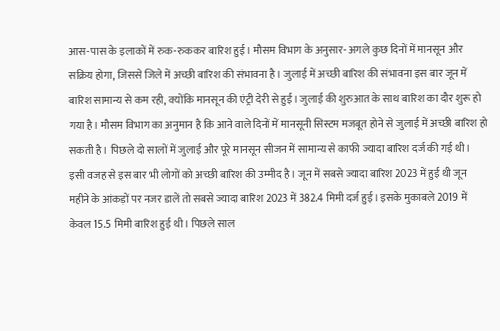आस-पास के इलाकों में रुक-रुककर बारिश हुई। मौसम विभाग के अनुसार- अगले कुछ दिनों में मानसून और सक्रिय होगा, जिससे जिले में अच्छी बारिश की संभावना है। जुलाई में अच्छी बारिश की संभावना इस बार जून में बारिश सामान्य से कम रही, क्योंकि मानसून की एंट्री देरी से हुई। जुलाई की शुरुआत के साथ बारिश का दौर शुरू हो गया है। मौसम विभाग का अनुमान है कि आने वाले दिनों में मानसूनी सिस्टम मजबूत होने से जुलाई में अच्छी बारिश हो सकती है। पिछले दो सालों में जुलाई और पूरे मानसून सीजन में सामान्य से काफी ज्यादा बारिश दर्ज की गई थी। इसी वजह से इस बार भी लोगों को अच्छी बारिश की उम्मीद है। जून में सबसे ज्यादा बारिश 2023 में हुई थी जून महीने के आंकड़ों पर नजर डालें तो सबसे ज्यादा बारिश 2023 में 382.4 मिमी दर्ज हुई। इसके मुकाबले 2019 में केवल 15.5 मिमी बारिश हुई थी। पिछले साल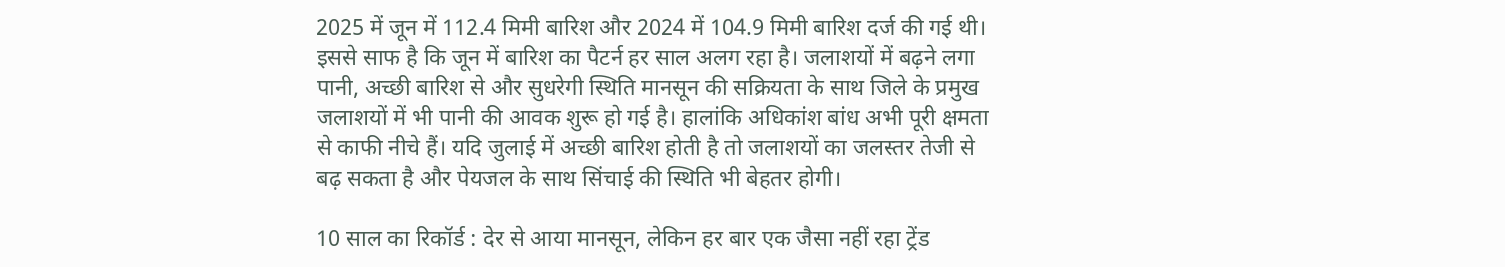2025 में जून में 112.4 मिमी बारिश और 2024 में 104.9 मिमी बारिश दर्ज की गई थी। इससे साफ है कि जून में बारिश का पैटर्न हर साल अलग रहा है। जलाशयों में बढ़ने लगा पानी, अच्छी बारिश से और सुधरेगी स्थिति मानसून की सक्रियता के साथ जिले के प्रमुख जलाशयों में भी पानी की आवक शुरू हो गई है। हालांकि अधिकांश बांध अभी पूरी क्षमता से काफी नीचे हैं। यदि जुलाई में अच्छी बारिश होती है तो जलाशयों का जलस्तर तेजी से बढ़ सकता है और पेयजल के साथ सिंचाई की स्थिति भी बेहतर होगी।

10 साल का रिकॉर्ड : देर से आया मानसून, लेकिन हर बार एक जैसा नहीं रहा ट्रेंड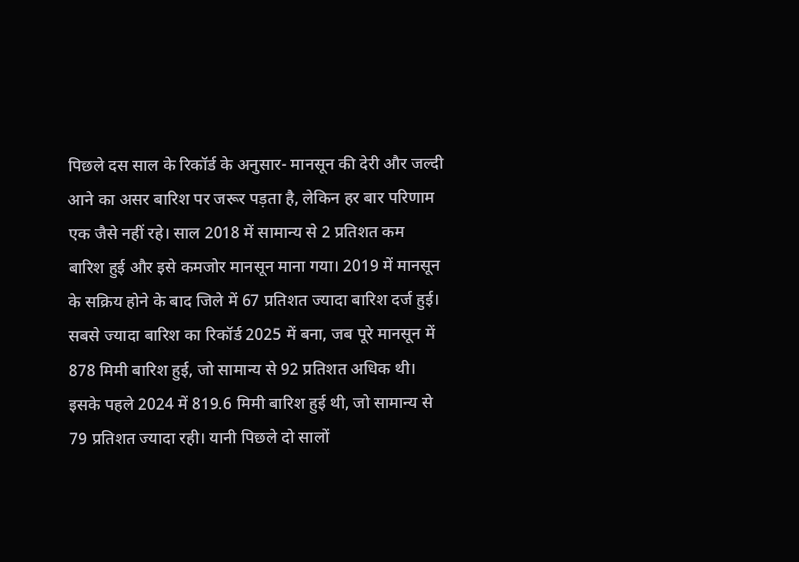पिछले दस साल के रिकॉर्ड के अनुसार- मानसून की देरी और जल्दी आने का असर बारिश पर जरूर पड़ता है, लेकिन हर बार परिणाम एक जैसे नहीं रहे। साल 2018 में सामान्य से 2 प्रतिशत कम बारिश हुई और इसे कमजोर मानसून माना गया। 2019 में मानसून के सक्रिय होने के बाद जिले में 67 प्रतिशत ज्यादा बारिश दर्ज हुई। सबसे ज्यादा बारिश का रिकॉर्ड 2025 में बना, जब पूरे मानसून में 878 मिमी बारिश हुई, जो सामान्य से 92 प्रतिशत अधिक थी। इसके पहले 2024 में 819.6 मिमी बारिश हुई थी, जो सामान्य से 79 प्रतिशत ज्यादा रही। यानी पिछले दो सालों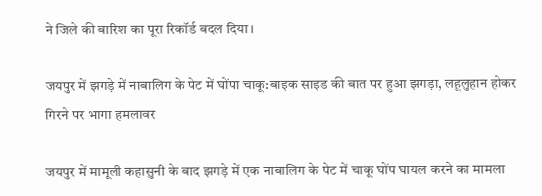ने जिले की बारिश का पूरा रिकॉर्ड बदल दिया।

जयपुर में झगड़े में नाबालिग के पेट में घोंपा चाकू:बाइक साइड की बात पर हुआ झगड़ा, लहूलुहान होकर गिरने पर भागा हमलावर

जयपुर में मामूली कहासुनी के बाद झगड़े में एक नाबालिग के पेट में चाकू घोंप घायल करने का मामला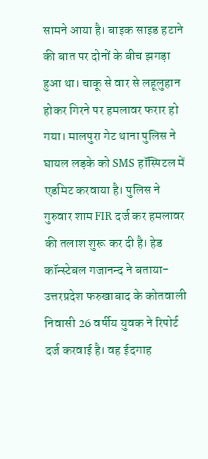सामने आया है। बाइक साइड हटाने की बात पर दोनों के बीच झगड़ा हुआ था। चाकू से वार से लहूलुहान होकर गिरने पर हमलावर फरार हो गया। मालपुरा गेट थाना पुलिस ने घायल लड़के को SMS हॉस्पिटल में एडमिट करवाया है। पुलिस ने गुरुवार शाम FIR दर्ज कर हमलावर की तलाश शुरू कर दी है। हेड कॉन्स्टेबल गजानन्द ने बताया- उत्तरप्रदेश फरुखाबाद के कोतवाली निवासी 26 वर्षीय युवक ने रिपोर्ट दर्ज करवाई है। वह ईदगाह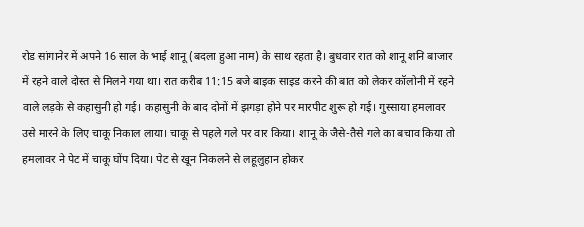रोड सांगानेर में अपने 16 साल के भाई शानू (बदला हुआ नाम) के साथ रहता है। बुधवार रात को शानू शनि बाजार में रहने वाले दोस्त से मिलने गया था। रात करीब 11:15 बजे बाइक साइड करने की बात को लेकर कॉलोनी में रहने वाले लड़के से कहासुनी हो गई। कहासुनी के बाद दोनों में झगड़ा होने पर मारपीट शुरू हो गई। गुस्साया हमलावर उसे मारने के लिए चाकू निकाल लाया। चाकू से पहले गले पर वार किया। शानू के जैसे-तैसे गले का बचाव किया तो हमलावर ने पेट में चाकू घोंप दिया। पेट से खून निकलने से लहूलुहान होकर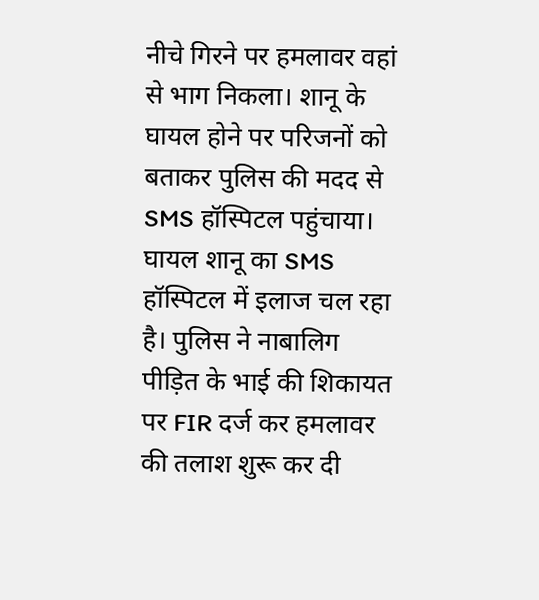नीचे गिरने पर हमलावर वहां से भाग निकला। शानू के घायल होने पर परिजनों को बताकर पुलिस की मदद से SMS हॉस्पिटल पहुंचाया। घायल शानू का SMS हॉस्पिटल में इलाज चल रहा है। पुलिस ने नाबालिग पीड़ित के भाई की शिकायत पर FIR दर्ज कर हमलावर की तलाश शुरू कर दी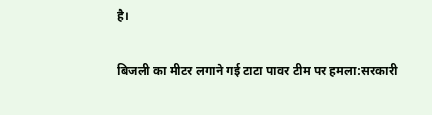है।

बिजली का मीटर लगाने गई टाटा पावर टीम पर हमला:सरकारी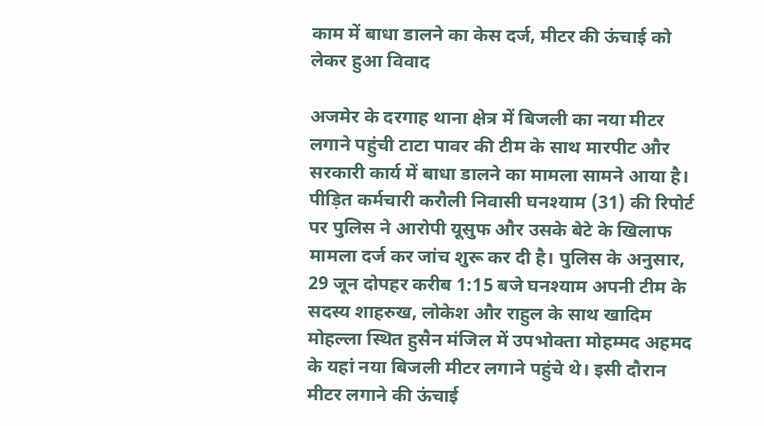काम में बाधा डालने का केस दर्ज, मीटर की ऊंचाई को लेकर हुआ विवाद

अजमेर के दरगाह थाना क्षेत्र में बिजली का नया मीटर लगाने पहुंची टाटा पावर की टीम के साथ मारपीट और सरकारी कार्य में बाधा डालने का मामला सामने आया है। पीड़ित कर्मचारी करौली निवासी घनश्याम (31) की रिपोर्ट पर पुलिस ने आरोपी यूसुफ और उसके बेटे के खिलाफ मामला दर्ज कर जांच शुरू कर दी है। पुलिस के अनुसार, 29 जून दोपहर करीब 1:15 बजे घनश्याम अपनी टीम के सदस्य शाहरुख, लोकेश और राहुल के साथ खादिम मोहल्ला स्थित हुसैन मंजिल में उपभोक्ता मोहम्मद अहमद के यहां नया बिजली मीटर लगाने पहुंचे थे। इसी दौरान मीटर लगाने की ऊंचाई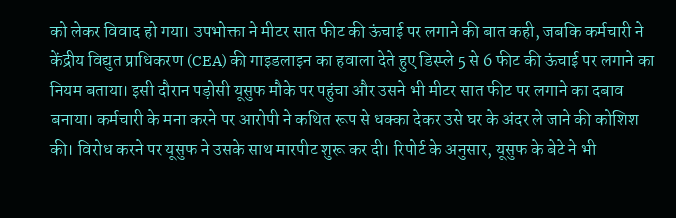को लेकर विवाद हो गया। उपभोक्ता ने मीटर सात फीट की ऊंचाई पर लगाने की बात कही, जबकि कर्मचारी ने केंद्रीय विद्युत प्राधिकरण (CEA) की गाइडलाइन का हवाला देते हुए डिस्प्ले 5 से 6 फीट की ऊंचाई पर लगाने का नियम बताया। इसी दौरान पड़ोसी यूसुफ मौके पर पहुंचा और उसने भी मीटर सात फीट पर लगाने का दबाव बनाया। कर्मचारी के मना करने पर आरोपी ने कथित रूप से धक्का देकर उसे घर के अंदर ले जाने की कोशिश की। विरोध करने पर यूसुफ ने उसके साथ मारपीट शुरू कर दी। रिपोर्ट के अनुसार, यूसुफ के बेटे ने भी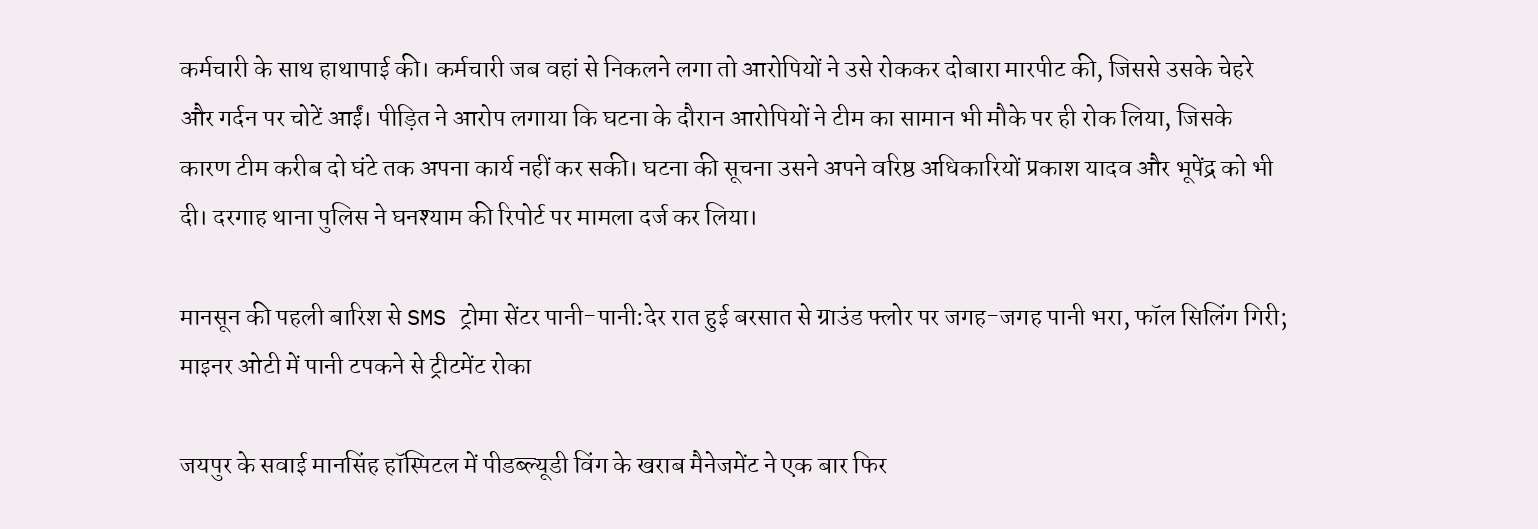कर्मचारी के साथ हाथापाई की। कर्मचारी जब वहां से निकलने लगा तो आरोपियों ने उसे रोककर दोबारा मारपीट की, जिससे उसके चेहरे और गर्दन पर चोटें आईं। पीड़ित ने आरोप लगाया कि घटना के दौरान आरोपियों ने टीम का सामान भी मौके पर ही रोक लिया, जिसके कारण टीम करीब दो घंटे तक अपना कार्य नहीं कर सकी। घटना की सूचना उसने अपने वरिष्ठ अधिकारियों प्रकाश यादव और भूपेंद्र को भी दी। दरगाह थाना पुलिस ने घनश्याम की रिपोर्ट पर मामला दर्ज कर लिया।

मानसून की पहली बारिश से SMS ट्रोमा सेंटर पानी-पानी:देर रात हुई बरसात से ग्राउंड फ्लोर पर जगह-जगह पानी भरा, फॉल सिलिंग गिरी; माइनर ओटी में पानी टपकने से ट्रीटमेंट रोका

जयपुर के सवाई मानसिंह हॉस्पिटल में पीडब्ल्यूडी विंग के खराब मैनेजमेंट ने एक बार फिर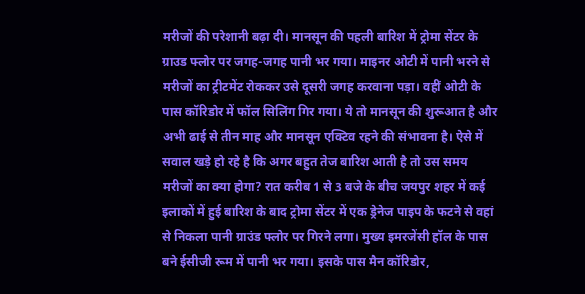मरीजों की परेशानी बढ़ा दी। मानसून की पहली बारिश में ट्रोमा सेंटर के ग्राउड फ्लोर पर जगह-जगह पानी भर गया। माइनर ओटी में पानी भरने से मरीजों का ट्रीटमेंट रोककर उसे दूसरी जगह करवाना पड़ा। वहीं ओटी के पास कॉरिडोर में फॉल सिलिंग गिर गया। ये तो मानसून की शुरूआत है और अभी ढाई से तीन माह और मानसून एक्टिव रहने की संभावना है। ऐसे में सवाल खड़े हो रहे है कि अगर बहुत तेज बारिश आती है तो उस समय मरीजों का क्या होगा? रात करीब 1 से 3 बजे के बीच जयपुर शहर में कई इलाकों में हुई बारिश के बाद ट्रोमा सेंटर में एक ड्रेनेज पाइप के फटने से वहां से निकला पानी ग्राउंड फ्लोर पर गिरने लगा। मुख्य इमरजेंसी हॉल के पास बने ईसीजी रूम में पानी भर गया। इसके पास मैन कॉरिडोर,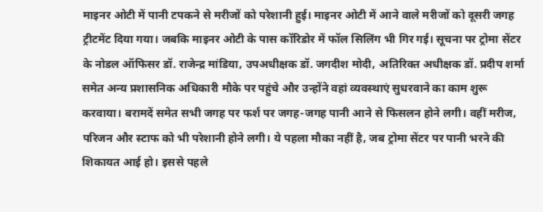माइनर ओटी में पानी टपकने से मरीजों को परेशानी हुई। माइनर ओटी में आने वाले मरीजों को दूसरी जगह ट्रीटमेंट दिया गया। जबकि माइनर ओटी के पास कॉरिडोर में फॉल सिलिंग भी गिर गई। सूचना पर ट्रोमा सेंटर के नोडल ऑफिसर डॉ. राजेन्द्र मांडिया, उपअधीक्षक डॉ. जगदीश मोदी, अतिरिक्त अधीक्षक डॉ. प्रदीप शर्मा समेत अन्य प्रशासनिक अधिकारी मौके पर पहुंचे और उन्होंने वहां व्यवस्थाएं सुधरवाने का काम शुरू करवाया। बरामदें समेत सभी जगह पर फर्श पर जगह-जगह पानी आने से फिसलन होने लगी। वहीं मरीज, परिजन और स्टाफ को भी परेशानी होने लगी। ये पहला मौका नहीं है, जब ट्रोमा सेंटर पर पानी भरने की शिकायत आई हो। इससे पहले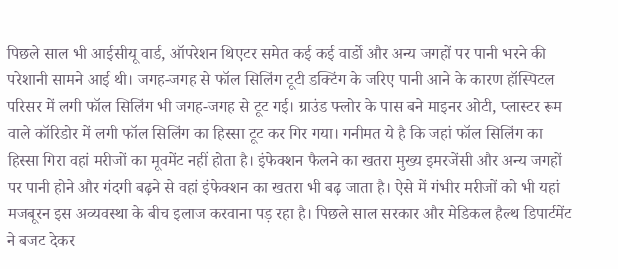पिछले साल भी आईसीयू वार्ड, ऑपरेशन थिएटर समेत कई कई वार्डो और अन्य जगहों पर पानी भरने की परेशानी सामने आई थी। जगह-जगह से फॉल सिलिंग टूटी डक्टिंग के जरिए पानी आने के कारण हॉस्पिटल परिसर में लगी फॉल सिलिंग भी जगह-जगह से टूट गई। ग्राउंड फ्लोर के पास बने माइनर ओटी, प्लास्टर रूम वाले कॉरिडोर में लगी फॉल सिलिंग का हिस्सा टूट कर गिर गया। गनीमत ये है कि जहां फॉल सिलिंग का हिस्सा गिरा वहां मरीजों का मूवमेंट नहीं होता है। इंफेक्शन फैलने का खतरा मुख्य इमरजेंसी और अन्य जगहों पर पानी होने और गंदगी बढ़ने से वहां इंफेक्शन का खतरा भी बढ़ जाता है। ऐसे में गंभीर मरीजों को भी यहां मजबूरन इस अव्यवस्था के बीच इलाज करवाना पड़ रहा है। पिछले साल सरकार और मेडिकल हैल्थ डिपार्टमेंट ने बजट देकर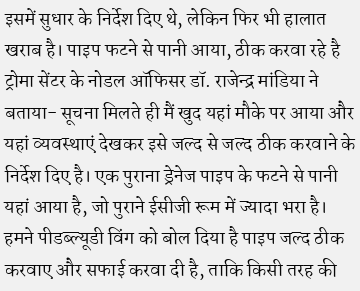इसमें सुधार के निर्देश दिए थे, लेकिन फिर भी हालात खराब है। पाइप फटने से पानी आया, ठीक करवा रहे है ट्रोमा सेंटर के नोडल ऑफिसर डॉ. राजेन्द्र मांडिया ने बताया- सूचना मिलते ही मैं खुद यहां मौके पर आया और यहां व्यवस्थाएं देखकर इसे जल्द से जल्द ठीक करवाने के निर्देश दिए है। एक पुराना ड्रेनेज पाइप के फटने से पानी यहां आया है, जो पुराने ईसीजी रूम में ज्यादा भरा है। हमने पीडब्ल्यूडी विंग को बोल दिया है पाइप जल्द ठीक करवाए और सफाई करवा दी है, ताकि किसी तरह की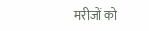मरीजों को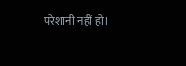परेशानी नहीं हो।